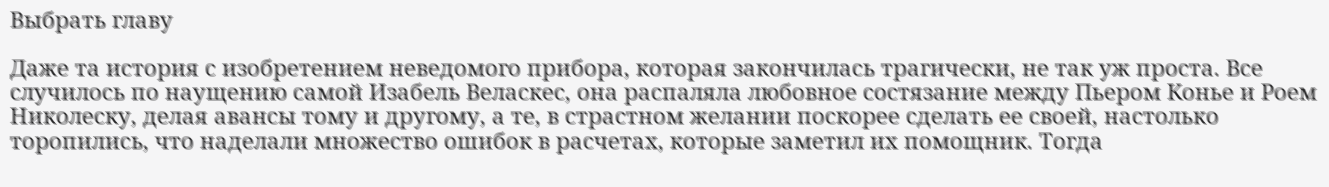Выбрать главу

Даже та история с изобретением неведомого прибора, которая закончилась трагически, не так уж проста. Все случилось по наущению самой Изабель Веласкес, она распаляла любовное состязание между Пьером Конье и Роем Николеску, делая авансы тому и другому, а те, в страстном желании поскорее сделать ее своей, настолько торопились, что наделали множество ошибок в расчетах, которые заметил их помощник. Тогда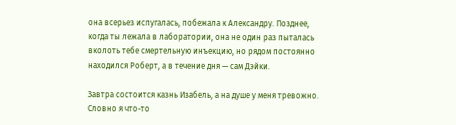она всерьез испугалась, побежала к Александру. Позднее, когда ты лежала в лаборатории, она не один раз пыталась вколоть тебе смертельную инъекцию, но рядом постоянно находился Роберт, а в течение дня — сам Дэйки.

Завтра состоится казнь Изабель, а на душе у меня тревожно. Словно я что-то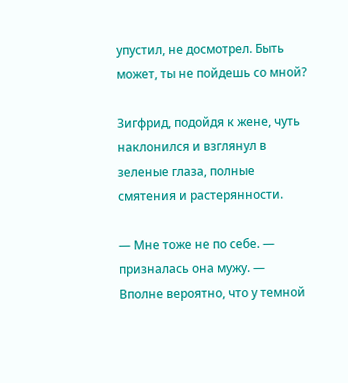упустил, не досмотрел. Быть может, ты не пойдешь со мной?

Зигфрид, подойдя к жене, чуть наклонился и взглянул в зеленые глаза, полные смятения и растерянности.

— Мне тоже не по себе. — призналась она мужу. — Вполне вероятно, что у темной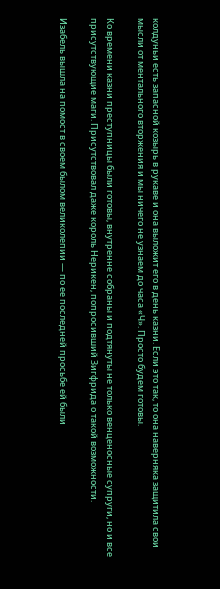колдуньи есть запасной козырь в рукаве и она выложит его в день казни. Если это так, то она наверняка защитила свои мысли от ментального вторжения и мы ничего не узнаем до часа «Ч». Просто будем готовы.

Ко времени казни преступницы были готовы, внутренне собраны и подтянуты не только венценосные супруги, но и все присутствующие маги. Присутствовал даже король Нерикен, попросивший Зигфрида о такой возможности.

Изабель вышла на помост в своем былом великолепии — по ее последней просьбе ей были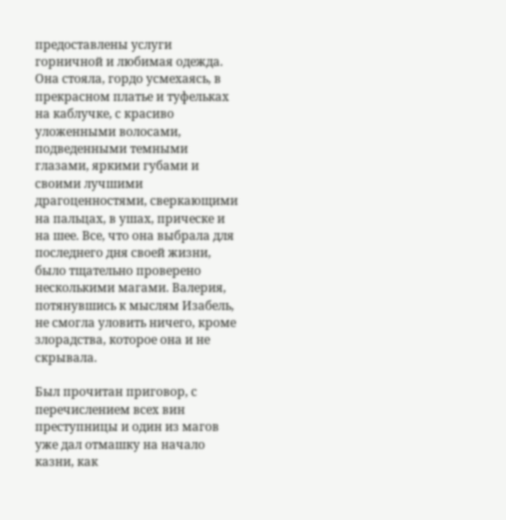предоставлены услуги горничной и любимая одежда. Она стояла, гордо усмехаясь, в прекрасном платье и туфельках на каблучке, с красиво уложенными волосами, подведенными темными глазами, яркими губами и своими лучшими драгоценностями, сверкающими на пальцах, в ушах, прическе и на шее. Все, что она выбрала для последнего дня своей жизни, было тщательно проверено несколькими магами. Валерия, потянувшись к мыслям Изабель, не смогла уловить ничего, кроме злорадства, которое она и не скрывала.

Был прочитан приговор, с перечислением всех вин преступницы и один из магов уже дал отмашку на начало казни, как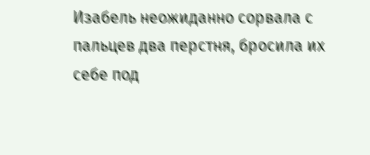Изабель неожиданно сорвала с пальцев два перстня, бросила их себе под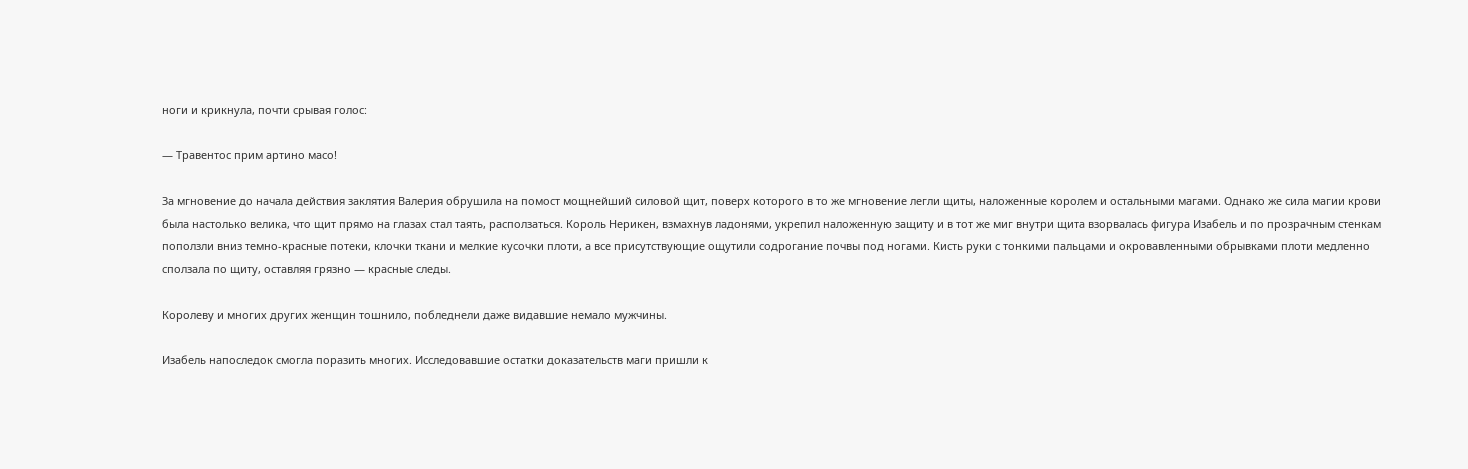ноги и крикнула, почти срывая голос:

— Травентос прим артино масо!

За мгновение до начала действия заклятия Валерия обрушила на помост мощнейший силовой щит, поверх которого в то же мгновение легли щиты, наложенные королем и остальными магами. Однако же сила магии крови была настолько велика, что щит прямо на глазах стал таять, расползаться. Король Нерикен, взмахнув ладонями, укрепил наложенную защиту и в тот же миг внутри щита взорвалась фигура Изабель и по прозрачным стенкам поползли вниз темно-красные потеки, клочки ткани и мелкие кусочки плоти, а все присутствующие ощутили содрогание почвы под ногами. Кисть руки с тонкими пальцами и окровавленными обрывками плоти медленно сползала по щиту, оставляя грязно — красные следы.

Королеву и многих других женщин тошнило, побледнели даже видавшие немало мужчины.

Изабель напоследок смогла поразить многих. Исследовавшие остатки доказательств маги пришли к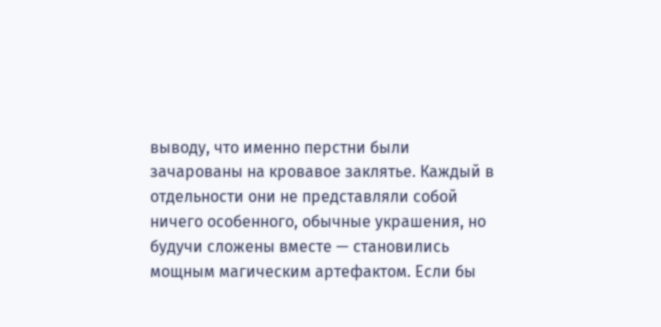выводу, что именно перстни были зачарованы на кровавое заклятье. Каждый в отдельности они не представляли собой ничего особенного, обычные украшения, но будучи сложены вместе — становились мощным магическим артефактом. Если бы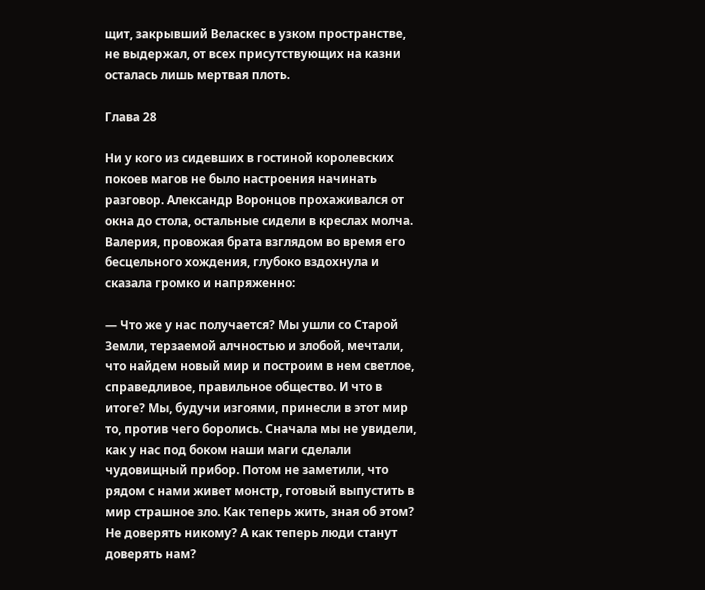щит, закрывший Веласкес в узком пространстве, не выдержал, от всех присутствующих на казни осталась лишь мертвая плоть.

Глава 28

Ни у кого из сидевших в гостиной королевских покоев магов не было настроения начинать разговор. Александр Воронцов прохаживался от окна до стола, остальные сидели в креслах молча. Валерия, провожая брата взглядом во время его бесцельного хождения, глубоко вздохнула и сказала громко и напряженно:

— Что же у нас получается? Мы ушли со Старой Земли, терзаемой алчностью и злобой, мечтали, что найдем новый мир и построим в нем светлое, справедливое, правильное общество. И что в итоге? Мы, будучи изгоями, принесли в этот мир то, против чего боролись. Сначала мы не увидели, как у нас под боком наши маги сделали чудовищный прибор. Потом не заметили, что рядом с нами живет монстр, готовый выпустить в мир страшное зло. Как теперь жить, зная об этом? Не доверять никому? А как теперь люди станут доверять нам?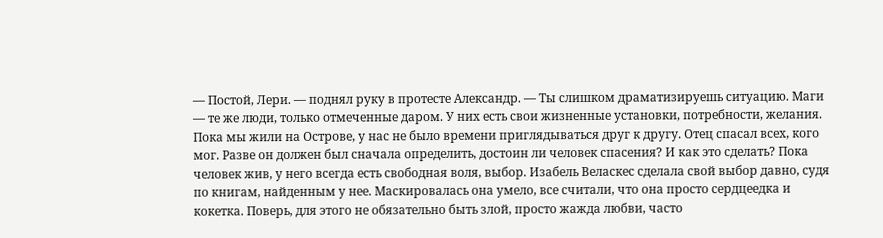— Постой, Лери. — поднял руку в протесте Александр. — Ты слишком драматизируешь ситуацию. Маги — те же люди, только отмеченные даром. У них есть свои жизненные установки, потребности, желания. Пока мы жили на Острове, у нас не было времени приглядываться друг к другу. Отец спасал всех, кого мог. Разве он должен был сначала определить, достоин ли человек спасения? И как это сделать? Пока человек жив, у него всегда есть свободная воля, выбор. Изабель Веласкес сделала свой выбор давно, судя по книгам, найденным у нее. Маскировалась она умело, все считали, что она просто сердцеедка и кокетка. Поверь, для этого не обязательно быть злой, просто жажда любви, часто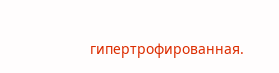гипертрофированная.